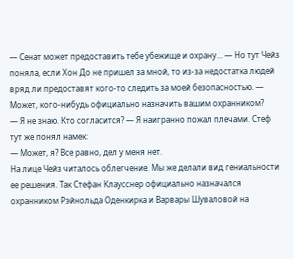— Сенат может предоставить тебе убежище и охрану… — Но тут Чейз поняла, если Хон До не пришел за мной, то из-за недостатка людей вряд ли предоставят кого-то следить за моей безопасностью. — Может, кого-нибудь официально назначить вашим охранником?
— Я не знаю. Кто согласится? — Я наигранно пожал плечами. Стеф тут же понял намек:
— Может, я? Все равно, дел у меня нет.
На лице Чейз читалось облегчение. Мы же делали вид гениальности ее решения. Так Стефан Клаусснер официально назначался охранником Рэйнольда Оденкирка и Варвары Шуваловой на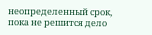неопределенный срок, пока не решится дело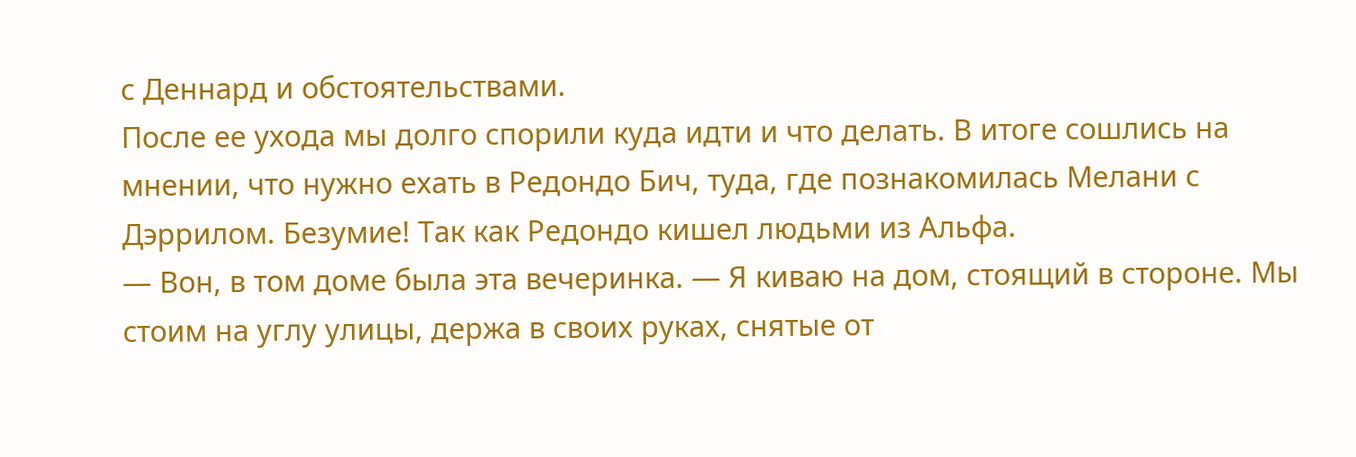с Деннард и обстоятельствами.
После ее ухода мы долго спорили куда идти и что делать. В итоге сошлись на мнении, что нужно ехать в Редондо Бич, туда, где познакомилась Мелани с Дэррилом. Безумие! Так как Редондо кишел людьми из Альфа.
— Вон, в том доме была эта вечеринка. — Я киваю на дом, стоящий в стороне. Мы стоим на углу улицы, держа в своих руках, снятые от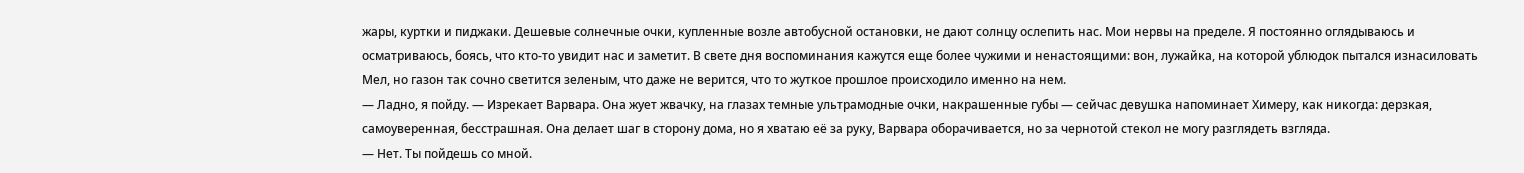жары, куртки и пиджаки. Дешевые солнечные очки, купленные возле автобусной остановки, не дают солнцу ослепить нас. Мои нервы на пределе. Я постоянно оглядываюсь и осматриваюсь, боясь, что кто-то увидит нас и заметит. В свете дня воспоминания кажутся еще более чужими и ненастоящими: вон, лужайка, на которой ублюдок пытался изнасиловать Мел, но газон так сочно светится зеленым, что даже не верится, что то жуткое прошлое происходило именно на нем.
— Ладно, я пойду. — Изрекает Варвара. Она жует жвачку, на глазах темные ультрамодные очки, накрашенные губы — сейчас девушка напоминает Химеру, как никогда: дерзкая, самоуверенная, бесстрашная. Она делает шаг в сторону дома, но я хватаю её за руку, Варвара оборачивается, но за чернотой стекол не могу разглядеть взгляда.
— Нет. Ты пойдешь со мной.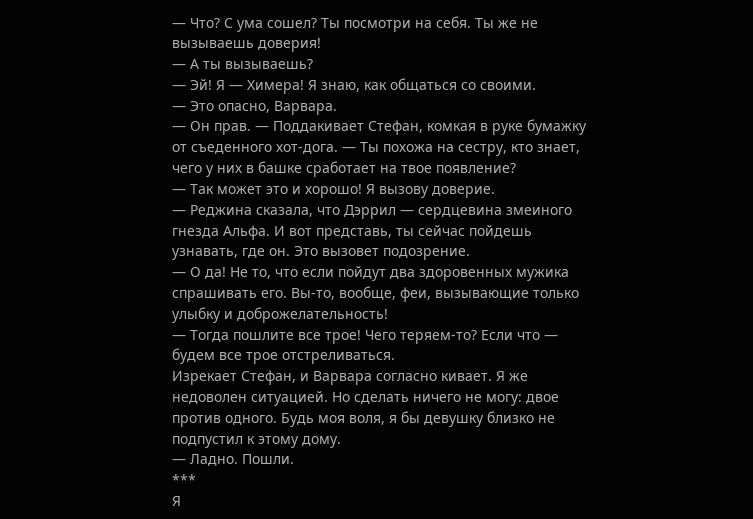— Что? С ума сошел? Ты посмотри на себя. Ты же не вызываешь доверия!
— А ты вызываешь?
— Эй! Я — Химера! Я знаю, как общаться со своими.
— Это опасно, Варвара.
— Он прав. — Поддакивает Стефан, комкая в руке бумажку от съеденного хот-дога. — Ты похожа на сестру, кто знает, чего у них в башке сработает на твое появление?
— Так может это и хорошо! Я вызову доверие.
— Реджина сказала, что Дэррил — сердцевина змеиного гнезда Альфа. И вот представь, ты сейчас пойдешь узнавать, где он. Это вызовет подозрение.
— О да! Не то, что если пойдут два здоровенных мужика спрашивать его. Вы-то, вообще, феи, вызывающие только улыбку и доброжелательность!
— Тогда пошлите все трое! Чего теряем-то? Если что — будем все трое отстреливаться.
Изрекает Стефан, и Варвара согласно кивает. Я же недоволен ситуацией. Но сделать ничего не могу: двое против одного. Будь моя воля, я бы девушку близко не подпустил к этому дому.
— Ладно. Пошли.
***
Я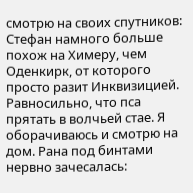смотрю на своих спутников: Стефан намного больше похож на Химеру, чем Оденкирк, от которого просто разит Инквизицией. Равносильно, что пса прятать в волчьей стае. Я оборачиваюсь и смотрю на дом. Рана под бинтами нервно зачесалась: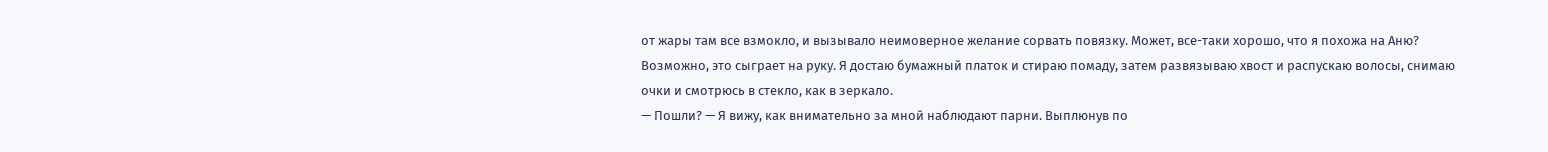от жары там все взмокло, и вызывало неимоверное желание сорвать повязку. Может, все-таки хорошо, что я похожа на Аню? Возможно, это сыграет на руку. Я достаю бумажный платок и стираю помаду, затем развязываю хвост и распускаю волосы, снимаю очки и смотрюсь в стекло, как в зеркало.
— Пошли? — Я вижу, как внимательно за мной наблюдают парни. Выплюнув по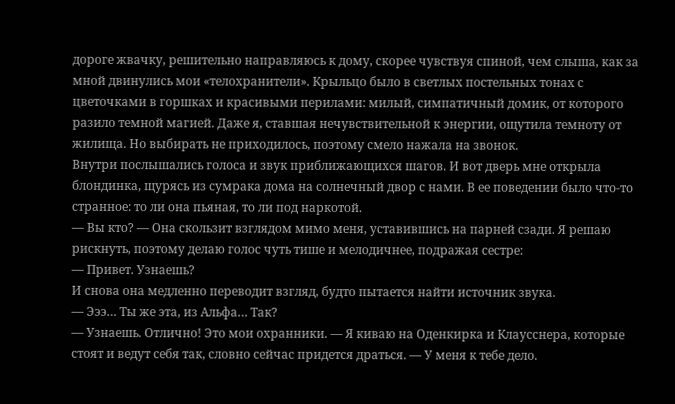дороге жвачку, решительно направляюсь к дому, скорее чувствуя спиной, чем слыша, как за мной двинулись мои «телохранители». Крыльцо было в светлых постельных тонах с цветочками в горшках и красивыми перилами: милый, симпатичный домик, от которого разило темной магией. Даже я, ставшая нечувствительной к энергии, ощутила темноту от жилища. Но выбирать не приходилось, поэтому смело нажала на звонок.
Внутри послышались голоса и звук приближающихся шагов. И вот дверь мне открыла блондинка, щурясь из сумрака дома на солнечный двор с нами. В ее поведении было что-то странное: то ли она пьяная, то ли под наркотой.
— Вы кто? — Она скользит взглядом мимо меня, уставившись на парней сзади. Я решаю рискнуть, поэтому делаю голос чуть тише и мелодичнее, подражая сестре:
— Привет. Узнаешь?
И снова она медленно переводит взгляд, будто пытается найти источник звука.
— Эээ… Ты же эта, из Альфа… Так?
— Узнаешь. Отлично! Это мои охранники. — Я киваю на Оденкирка и Клаусснера, которые стоят и ведут себя так, словно сейчас придется драться. — У меня к тебе дело.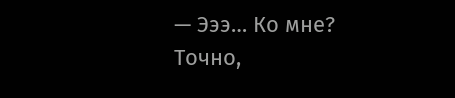— Эээ… Ко мне?
Точно,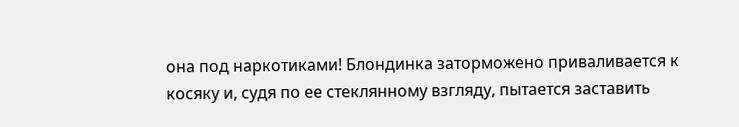она под наркотиками! Блондинка заторможено приваливается к косяку и, судя по ее стеклянному взгляду, пытается заставить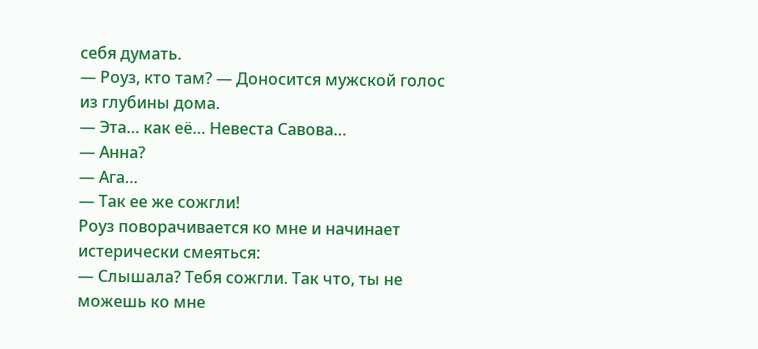себя думать.
— Роуз, кто там? — Доносится мужской голос из глубины дома.
— Эта… как её… Невеста Савова…
— Анна?
— Ага…
— Так ее же сожгли!
Роуз поворачивается ко мне и начинает истерически смеяться:
— Слышала? Тебя сожгли. Так что, ты не можешь ко мне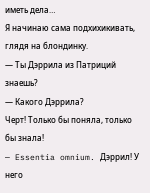иметь дела…
Я начинаю сама подхихикивать, глядя на блондинку.
— Ты Дэррила из Патриций знаешь?
— Какого Дэррила?
Черт! Только бы поняла, только бы знала!
— Essentia omnium. Дэррил! У него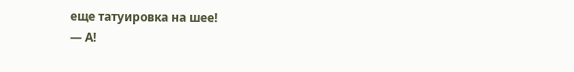еще татуировка на шее!
— А!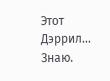Этот Дэррил… Знаю.